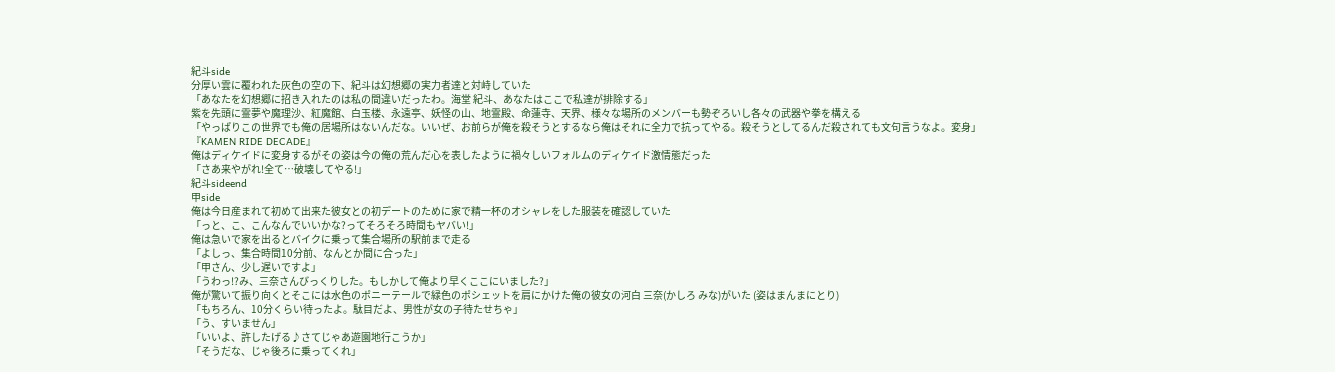紀斗side
分厚い雲に覆われた灰色の空の下、紀斗は幻想郷の実力者達と対峙していた
「あなたを幻想郷に招き入れたのは私の間違いだったわ。海堂 紀斗、あなたはここで私達が排除する」
紫を先頭に霊夢や魔理沙、紅魔館、白玉楼、永遠亭、妖怪の山、地霊殿、命蓮寺、天界、様々な場所のメンバーも勢ぞろいし各々の武器や拳を構える
「やっぱりこの世界でも俺の居場所はないんだな。いいぜ、お前らが俺を殺そうとするなら俺はそれに全力で抗ってやる。殺そうとしてるんだ殺されても文句言うなよ。変身」
『KAMEN RIDE DECADE』
俺はディケイドに変身するがその姿は今の俺の荒んだ心を表したように禍々しいフォルムのディケイド激情態だった
「さあ来やがれ!全て…破壊してやる!」
紀斗sideend
甲side
俺は今日産まれて初めて出来た彼女との初デートのために家で精一杯のオシャレをした服装を確認していた
「っと、こ、こんなんでいいかな?ってそろそろ時間もヤバい!」
俺は急いで家を出るとバイクに乗って集合場所の駅前まで走る
「よしっ、集合時間10分前、なんとか間に合った」
「甲さん、少し遅いですよ」
「うわっ!?み、三奈さんびっくりした。もしかして俺より早くここにいました?」
俺が驚いて振り向くとそこには水色のポニーテールで緑色のポシェットを肩にかけた俺の彼女の河白 三奈(かしろ みな)がいた (姿はまんまにとり)
「もちろん、10分くらい待ったよ。駄目だよ、男性が女の子待たせちゃ」
「う、すいません」
「いいよ、許したげる♪さてじゃあ遊園地行こうか」
「そうだな、じゃ後ろに乗ってくれ」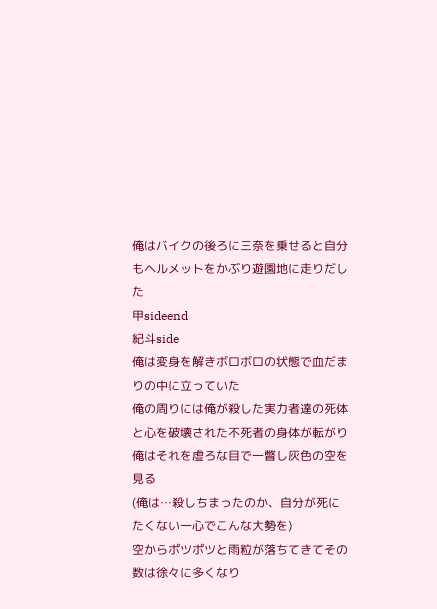俺はバイクの後ろに三奈を乗せると自分もヘルメットをかぶり遊園地に走りだした
甲sideend
紀斗side
俺は変身を解きボロボロの状態で血だまりの中に立っていた
俺の周りには俺が殺した実力者達の死体と心を破壊された不死者の身体が転がり俺はそれを虚ろな目で一瞥し灰色の空を見る
(俺は…殺しちまったのか、自分が死にたくない一心でこんな大勢を)
空からポツポツと雨粒が落ちてきてその数は徐々に多くなり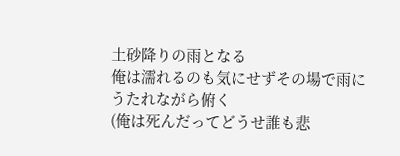土砂降りの雨となる
俺は濡れるのも気にせずその場で雨にうたれながら俯く
(俺は死んだってどうせ誰も悲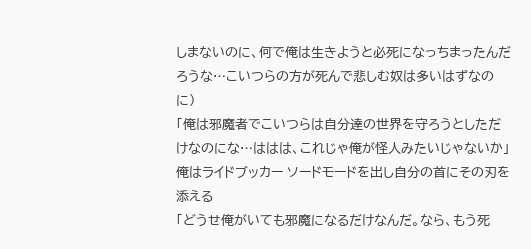しまないのに、何で俺は生きようと必死になっちまったんだろうな…こいつらの方が死んで悲しむ奴は多いはずなのに)
「俺は邪魔者でこいつらは自分達の世界を守ろうとしただけなのにな…ははは、これじゃ俺が怪人みたいじゃないか」
俺はライドブッカー ソードモードを出し自分の首にその刃を添える
「どうせ俺がいても邪魔になるだけなんだ。なら、もう死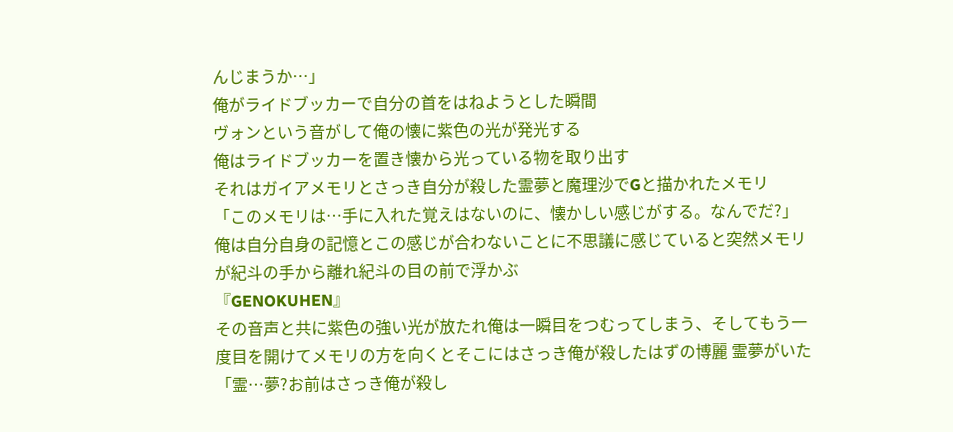んじまうか…」
俺がライドブッカーで自分の首をはねようとした瞬間
ヴォンという音がして俺の懐に紫色の光が発光する
俺はライドブッカーを置き懐から光っている物を取り出す
それはガイアメモリとさっき自分が殺した霊夢と魔理沙でGと描かれたメモリ
「このメモリは…手に入れた覚えはないのに、懐かしい感じがする。なんでだ?」
俺は自分自身の記憶とこの感じが合わないことに不思議に感じていると突然メモリが紀斗の手から離れ紀斗の目の前で浮かぶ
『GENOKUHEN』
その音声と共に紫色の強い光が放たれ俺は一瞬目をつむってしまう、そしてもう一度目を開けてメモリの方を向くとそこにはさっき俺が殺したはずの博麗 霊夢がいた
「霊…夢?お前はさっき俺が殺し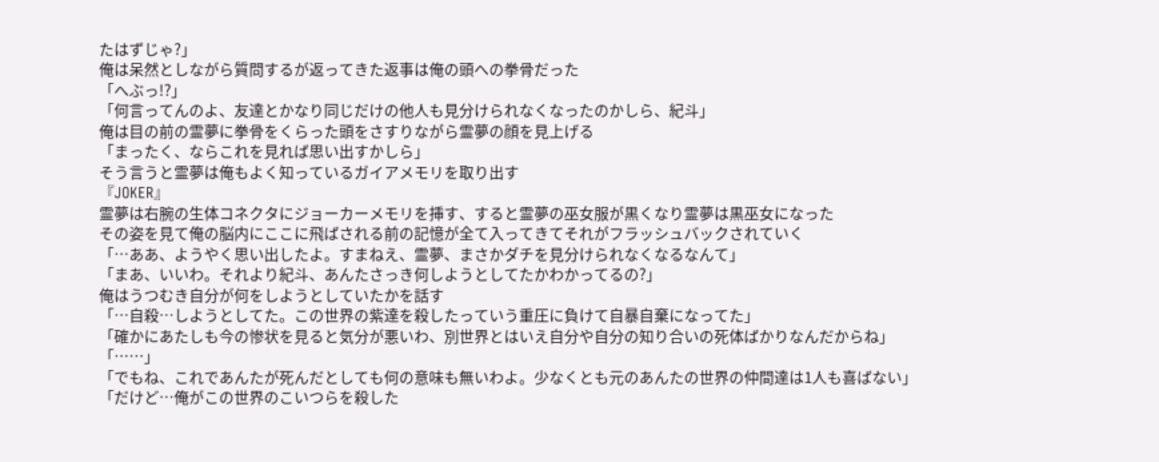たはずじゃ?」
俺は呆然としながら質問するが返ってきた返事は俺の頭への拳骨だった
「へぶっ!?」
「何言ってんのよ、友達とかなり同じだけの他人も見分けられなくなったのかしら、紀斗」
俺は目の前の霊夢に拳骨をくらった頭をさすりながら霊夢の顔を見上げる
「まったく、ならこれを見れば思い出すかしら」
そう言うと霊夢は俺もよく知っているガイアメモリを取り出す
『JOKER』
霊夢は右腕の生体コネクタにジョーカーメモリを挿す、すると霊夢の巫女服が黒くなり霊夢は黒巫女になった
その姿を見て俺の脳内にここに飛ばされる前の記憶が全て入ってきてそれがフラッシュバックされていく
「…ああ、ようやく思い出したよ。すまねえ、霊夢、まさかダチを見分けられなくなるなんて」
「まあ、いいわ。それより紀斗、あんたさっき何しようとしてたかわかってるの?」
俺はうつむき自分が何をしようとしていたかを話す
「…自殺…しようとしてた。この世界の紫達を殺したっていう重圧に負けて自暴自棄になってた」
「確かにあたしも今の惨状を見ると気分が悪いわ、別世界とはいえ自分や自分の知り合いの死体ばかりなんだからね」
「……」
「でもね、これであんたが死んだとしても何の意味も無いわよ。少なくとも元のあんたの世界の仲間達は1人も喜ばない」
「だけど…俺がこの世界のこいつらを殺した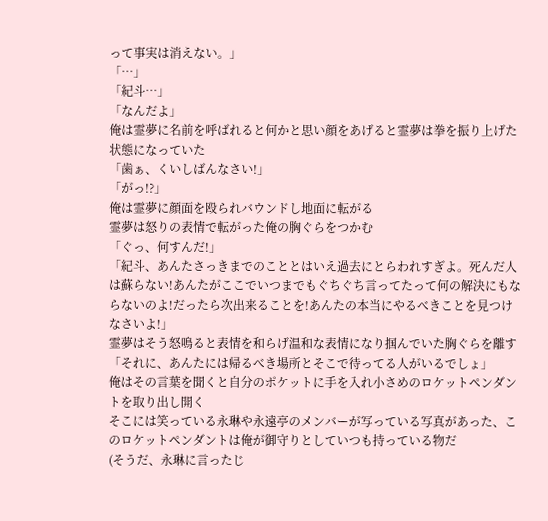って事実は消えない。」
「…」
「紀斗…」
「なんだよ」
俺は霊夢に名前を呼ばれると何かと思い顔をあげると霊夢は拳を振り上げた状態になっていた
「歯ぁ、くいしばんなさい!」
「がっ!?」
俺は霊夢に顔面を殴られバウンドし地面に転がる
霊夢は怒りの表情で転がった俺の胸ぐらをつかむ
「ぐっ、何すんだ!」
「紀斗、あんたさっきまでのこととはいえ過去にとらわれすぎよ。死んだ人は蘇らない!あんたがここでいつまでもぐちぐち言ってたって何の解決にもならないのよ!だったら次出来ることを!あんたの本当にやるべきことを見つけなさいよ!」
霊夢はそう怒鳴ると表情を和らげ温和な表情になり掴んでいた胸ぐらを離す
「それに、あんたには帰るべき場所とそこで待ってる人がいるでしょ」
俺はその言葉を聞くと自分のポケットに手を入れ小さめのロケットペンダントを取り出し開く
そこには笑っている永琳や永遠亭のメンバーが写っている写真があった、このロケットペンダントは俺が御守りとしていつも持っている物だ
(そうだ、永琳に言ったじ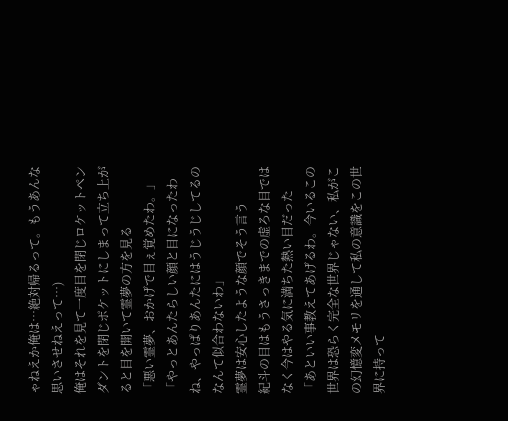ゃねえか俺は…絶対帰るって。もうあんな思いさせねえって…)
俺はそれを見て一度目を閉じロケットペンダントを閉じポケットにしまって立ち上がると目を開いて霊夢の方を見る
「悪い霊夢、おかげで目ぇ覚めたわ。」
「やっとあんたらしい顔と目になったわね、やっぱりあんたにはうじうじしてるのなんて似合わないわ」
霊夢は安心したような顔でそう言う
紀斗の目はもうさっきまでの虚ろな目ではなく今はやる気に満ちた熱い目だった
「あといい事教えてあげるわ。今いるこの世界は恐らく完全な世界じゃない、私がこの幻憶変メモリを通して私の意識をこの世界に持って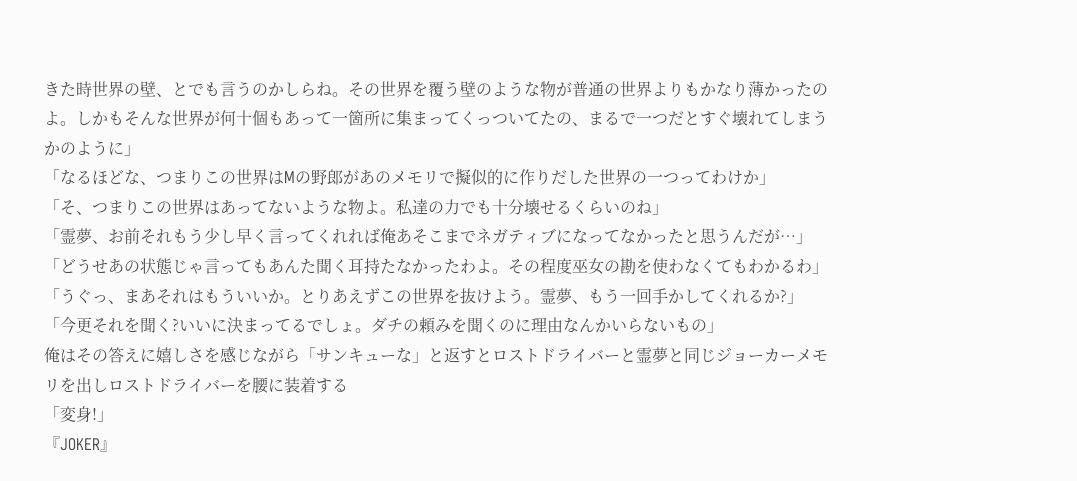きた時世界の壁、とでも言うのかしらね。その世界を覆う壁のような物が普通の世界よりもかなり薄かったのよ。しかもそんな世界が何十個もあって一箇所に集まってくっついてたの、まるで一つだとすぐ壊れてしまうかのように」
「なるほどな、つまりこの世界はMの野郎があのメモリで擬似的に作りだした世界の一つってわけか」
「そ、つまりこの世界はあってないような物よ。私達の力でも十分壊せるくらいのね」
「霊夢、お前それもう少し早く言ってくれれば俺あそこまでネガティブになってなかったと思うんだが…」
「どうせあの状態じゃ言ってもあんた聞く耳持たなかったわよ。その程度巫女の勘を使わなくてもわかるわ」
「うぐっ、まあそれはもういいか。とりあえずこの世界を抜けよう。霊夢、もう一回手かしてくれるか?」
「今更それを聞く?いいに決まってるでしょ。ダチの頼みを聞くのに理由なんかいらないもの」
俺はその答えに嬉しさを感じながら「サンキューな」と返すとロストドライバーと霊夢と同じジョーカーメモリを出しロストドライバーを腰に装着する
「変身!」
『JOKER』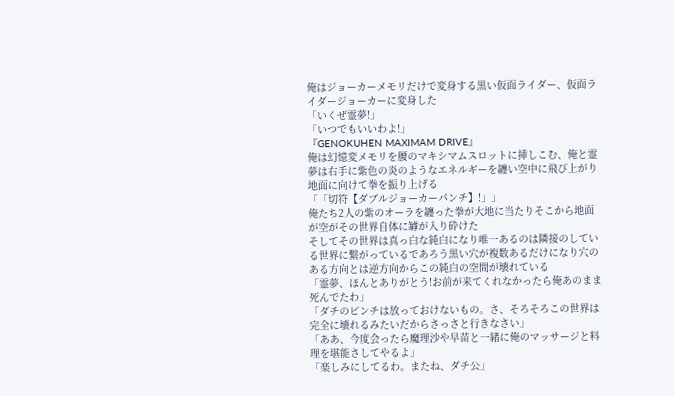俺はジョーカーメモリだけで変身する黒い仮面ライダー、仮面ライダージョーカーに変身した
「いくぜ霊夢!」
「いつでもいいわよ!」
『GENOKUHEN MAXIMAM DRIVE』
俺は幻憶変メモリを腰のマキシマムスロットに挿しこむ、俺と霊夢は右手に紫色の炎のようなエネルギーを纏い空中に飛び上がり地面に向けて拳を振り上げる
「「切符【ダブルジョーカーパンチ】!」」
俺たち2人の紫のオーラを纏った拳が大地に当たりそこから地面が空がその世界自体に罅が入り砕けた
そしてその世界は真っ白な純白になり唯一あるのは隣接のしている世界に繋がっているであろう黒い穴が複数あるだけになり穴のある方向とは逆方向からこの純白の空間が壊れている
「霊夢、ほんとありがとう!お前が来てくれなかったら俺あのまま死んでたわ」
「ダチのピンチは放っておけないもの。さ、そろそろこの世界は完全に壊れるみたいだからさっさと行きなさい」
「ああ、今度会ったら魔理沙や早苗と一緒に俺のマッサージと料理を堪能さしてやるよ」
「楽しみにしてるわ。またね、ダチ公」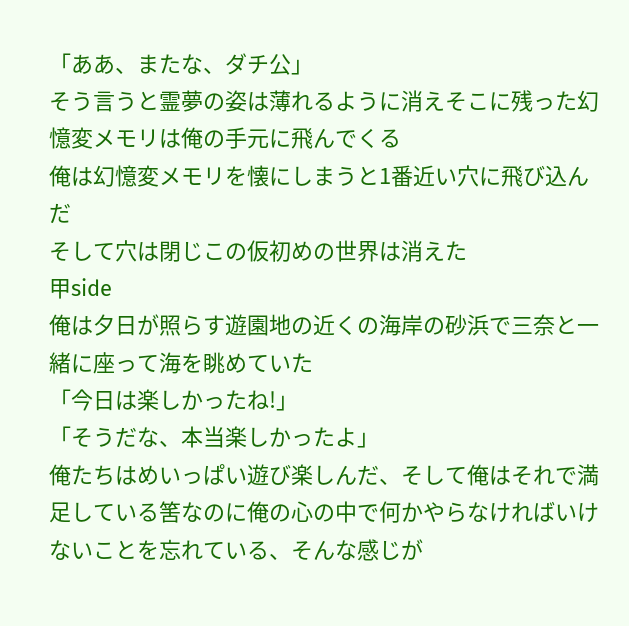「ああ、またな、ダチ公」
そう言うと霊夢の姿は薄れるように消えそこに残った幻憶変メモリは俺の手元に飛んでくる
俺は幻憶変メモリを懐にしまうと1番近い穴に飛び込んだ
そして穴は閉じこの仮初めの世界は消えた
甲side
俺は夕日が照らす遊園地の近くの海岸の砂浜で三奈と一緒に座って海を眺めていた
「今日は楽しかったね!」
「そうだな、本当楽しかったよ」
俺たちはめいっぱい遊び楽しんだ、そして俺はそれで満足している筈なのに俺の心の中で何かやらなければいけないことを忘れている、そんな感じが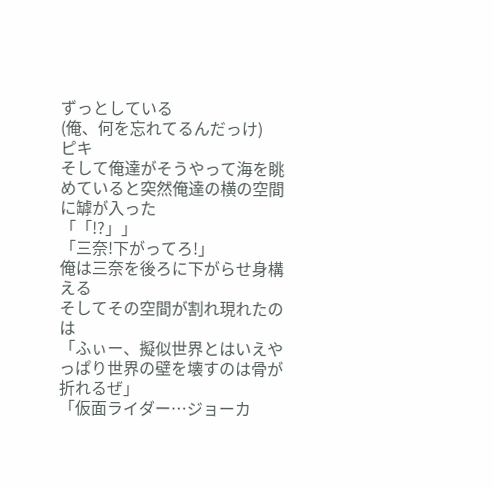ずっとしている
(俺、何を忘れてるんだっけ)
ピキ
そして俺達がそうやって海を眺めていると突然俺達の横の空間に罅が入った
「「!?」」
「三奈!下がってろ!」
俺は三奈を後ろに下がらせ身構える
そしてその空間が割れ現れたのは
「ふぃー、擬似世界とはいえやっぱり世界の壁を壊すのは骨が折れるぜ」
「仮面ライダー…ジョーカ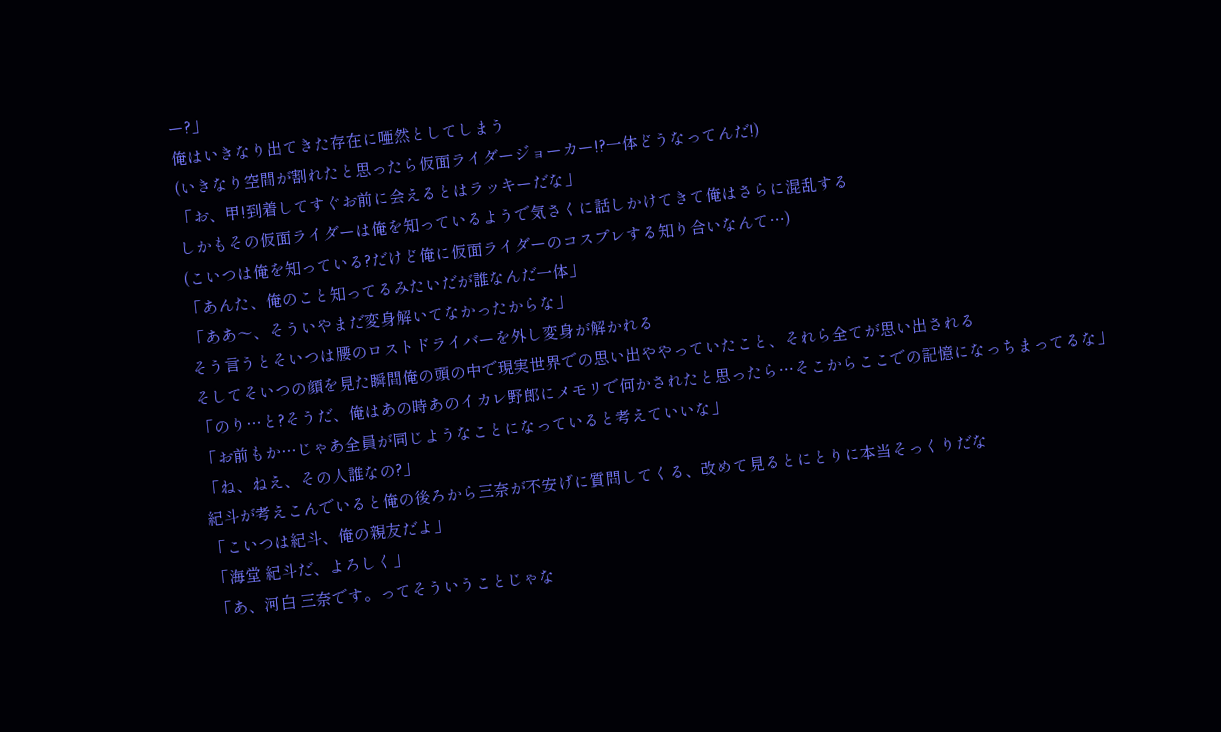ー?」
俺はいきなり出てきた存在に唖然としてしまう
(いきなり空間が割れたと思ったら仮面ライダージョーカー!?一体どうなってんだ!)
「お、甲!到着してすぐお前に会えるとはラッキーだな」
しかもその仮面ライダーは俺を知っているようで気さくに話しかけてきて俺はさらに混乱する
(こいつは俺を知っている?だけど俺に仮面ライダーのコスプレする知り合いなんて…)
「あんた、俺のこと知ってるみたいだが誰なんだ一体」
「ああ〜、そういやまだ変身解いてなかったからな」
そう言うとそいつは腰のロストドライバーを外し変身が解かれる
そしてそいつの顔を見た瞬間俺の頭の中で現実世界での思い出ややっていたこと、それら全てが思い出される
「のり…と?そうだ、俺はあの時あのイカレ野郎にメモリで何かされたと思ったら…そこからここでの記憶になっちまってるな」
「お前もか…じゃあ全員が同じようなことになっていると考えていいな」
「ね、ねえ、その人誰なの?」
紀斗が考えこんでいると俺の後ろから三奈が不安げに質問してくる、改めて見るとにとりに本当そっくりだな
「こいつは紀斗、俺の親友だよ」
「海堂 紀斗だ、よろしく」
「あ、河白 三奈です。ってそういうことじゃな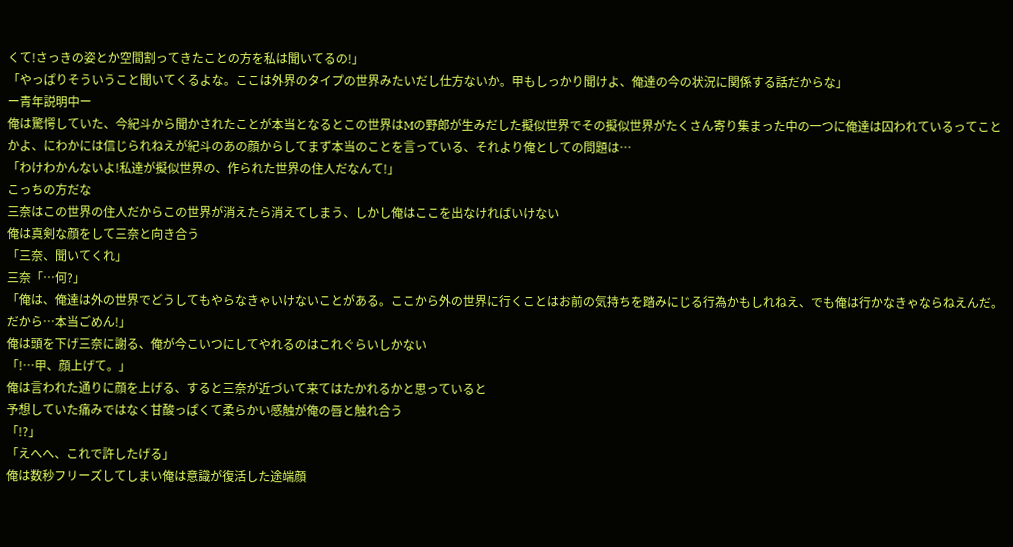くて!さっきの姿とか空間割ってきたことの方を私は聞いてるの!」
「やっぱりそういうこと聞いてくるよな。ここは外界のタイプの世界みたいだし仕方ないか。甲もしっかり聞けよ、俺達の今の状況に関係する話だからな」
ー青年説明中ー
俺は驚愕していた、今紀斗から聞かされたことが本当となるとこの世界はMの野郎が生みだした擬似世界でその擬似世界がたくさん寄り集まった中の一つに俺達は囚われているってことかよ、にわかには信じられねえが紀斗のあの顔からしてまず本当のことを言っている、それより俺としての問題は…
「わけわかんないよ!私達が擬似世界の、作られた世界の住人だなんて!」
こっちの方だな
三奈はこの世界の住人だからこの世界が消えたら消えてしまう、しかし俺はここを出なければいけない
俺は真剣な顔をして三奈と向き合う
「三奈、聞いてくれ」
三奈「…何?」
「俺は、俺達は外の世界でどうしてもやらなきゃいけないことがある。ここから外の世界に行くことはお前の気持ちを踏みにじる行為かもしれねえ、でも俺は行かなきゃならねえんだ。だから…本当ごめん!」
俺は頭を下げ三奈に謝る、俺が今こいつにしてやれるのはこれぐらいしかない
「!…甲、顔上げて。」
俺は言われた通りに顔を上げる、すると三奈が近づいて来てはたかれるかと思っていると
予想していた痛みではなく甘酸っぱくて柔らかい感触が俺の唇と触れ合う
「!?」
「えへへ、これで許したげる」
俺は数秒フリーズしてしまい俺は意識が復活した途端顔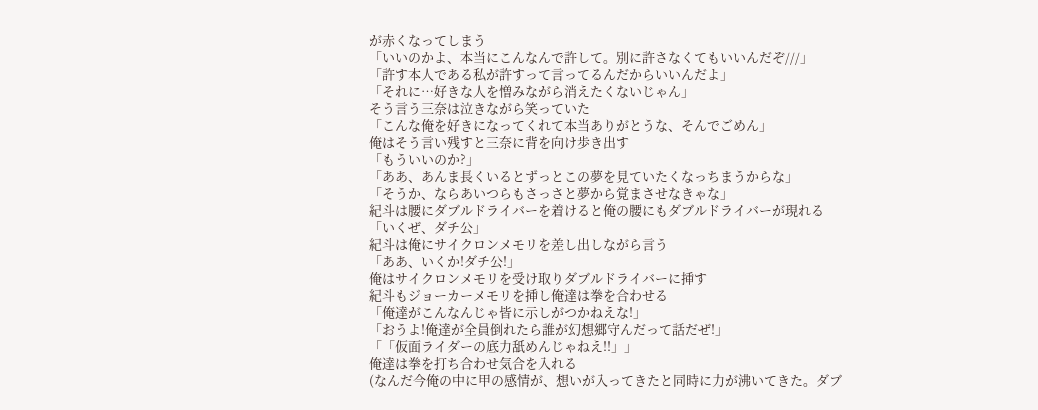が赤くなってしまう
「いいのかよ、本当にこんなんで許して。別に許さなくてもいいんだぞ///」
「許す本人である私が許すって言ってるんだからいいんだよ」
「それに…好きな人を憎みながら消えたくないじゃん」
そう言う三奈は泣きながら笑っていた
「こんな俺を好きになってくれて本当ありがとうな、そんでごめん」
俺はそう言い残すと三奈に背を向け歩き出す
「もういいのか?」
「ああ、あんま長くいるとずっとこの夢を見ていたくなっちまうからな」
「そうか、ならあいつらもさっさと夢から覚まさせなきゃな」
紀斗は腰にダブルドライバーを着けると俺の腰にもダブルドライバーが現れる
「いくぜ、ダチ公」
紀斗は俺にサイクロンメモリを差し出しながら言う
「ああ、いくか!ダチ公!」
俺はサイクロンメモリを受け取りダブルドライバーに挿す
紀斗もジョーカーメモリを挿し俺達は拳を合わせる
「俺達がこんなんじゃ皆に示しがつかねえな!」
「おうよ!俺達が全員倒れたら誰が幻想郷守んだって話だぜ!」
「「仮面ライダーの底力舐めんじゃねえ!!」」
俺達は拳を打ち合わせ気合を入れる
(なんだ今俺の中に甲の感情が、想いが入ってきたと同時に力が沸いてきた。ダブ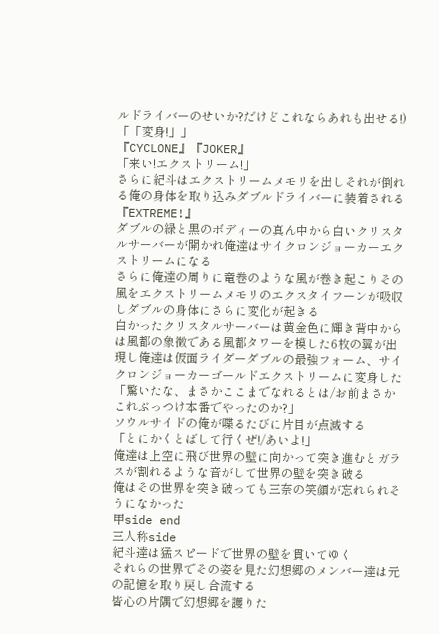ルドライバーのせいか?だけどこれならあれも出せる!)
「「変身!」」
『CYCLONE』『JOKER』
「来い!エクストリーム!」
さらに紀斗はエクストリームメモリを出しそれが倒れる俺の身体を取り込みダブルドライバーに装着される
『EXTREME!』
ダブルの緑と黒のボディーの真ん中から白いクリスタルサーバーが開かれ俺達はサイクロンジョーカーエクストリームになる
さらに俺達の周りに竜巻のような風が巻き起こりその風をエクストリームメモリのエクスタイフーンが吸収しダブルの身体にさらに変化が起きる
白かったクリスタルサーバーは黄金色に輝き背中からは風都の象徴である風都タワーを模した6枚の翼が出現し俺達は仮面ライダーダブルの最強フォーム、サイクロンジョーカーゴールドエクストリームに変身した
「驚いたな、まさかここまでなれるとは/お前まさかこれぶっつけ本番でやったのか?」
ソウルサイドの俺が喋るたびに片目が点滅する
「とにかくとばして行くぜ!/あいよ!」
俺達は上空に飛び世界の壁に向かって突き進むとガラスが割れるような音がして世界の壁を突き破る
俺はその世界を突き破っても三奈の笑顔が忘れられそうになかった
甲side end
三人称side
紀斗達は猛スピードで世界の壁を貫いてゆく
それらの世界でその姿を見た幻想郷のメンバー達は元の記憶を取り戻し合流する
皆心の片隅で幻想郷を護りた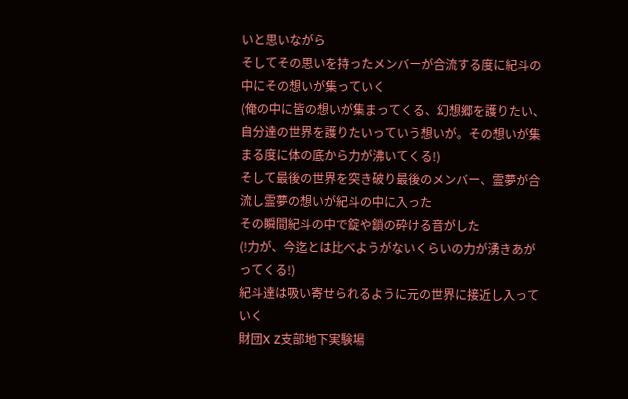いと思いながら
そしてその思いを持ったメンバーが合流する度に紀斗の中にその想いが集っていく
(俺の中に皆の想いが集まってくる、幻想郷を護りたい、自分達の世界を護りたいっていう想いが。その想いが集まる度に体の底から力が沸いてくる!)
そして最後の世界を突き破り最後のメンバー、霊夢が合流し霊夢の想いが紀斗の中に入った
その瞬間紀斗の中で錠や鎖の砕ける音がした
(!力が、今迄とは比べようがないくらいの力が湧きあがってくる!)
紀斗達は吸い寄せられるように元の世界に接近し入っていく
財団X Z支部地下実験場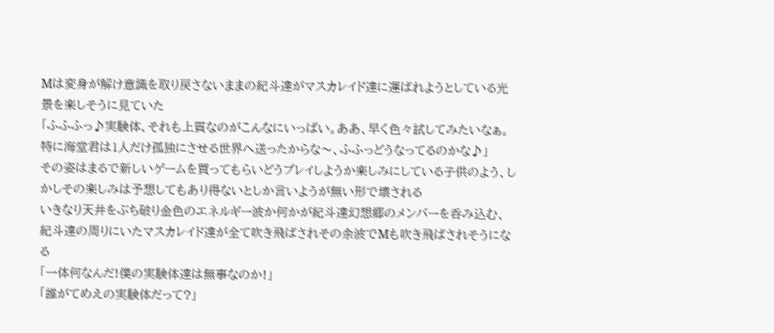Mは変身が解け意識を取り戻さないままの紀斗達がマスカレイド達に運ばれようとしている光景を楽しそうに見ていた
「ふふふっ♪実験体、それも上質なのがこんなにいっぱい。ああ、早く色々試してみたいなぁ。特に海堂君は1人だけ孤独にさせる世界へ送ったからな〜、ふふっどうなってるのかな♪」
その姿はまるで新しいゲームを買ってもらいどうプレイしようか楽しみにしている子供のよう、しかしその楽しみは予想してもあり得ないとしか言いようが無い形で壊される
いきなり天井をぶち破り金色のエネルギー波か何かが紀斗達幻想郷のメンバーを呑み込む、紀斗達の周りにいたマスカレイド達が全て吹き飛ばされその余波でMも吹き飛ばされそうになる
「一体何なんだ!僕の実験体達は無事なのか!」
「誰がてめえの実験体だって?」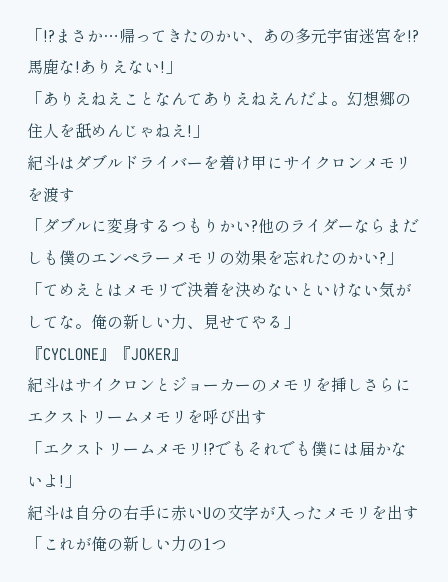「!?まさか…帰ってきたのかい、あの多元宇宙迷宮を!?馬鹿な!ありえない!」
「ありえねえことなんてありえねえんだよ。幻想郷の住人を舐めんじゃねえ!」
紀斗はダブルドライバーを着け甲にサイクロンメモリを渡す
「ダブルに変身するつもりかい?他のライダーならまだしも僕のエンペラーメモリの効果を忘れたのかい?」
「てめえとはメモリで決着を決めないといけない気がしてな。俺の新しい力、見せてやる」
『CYCLONE』『JOKER』
紀斗はサイクロンとジョーカーのメモリを挿しさらにエクストリームメモリを呼び出す
「エクストリームメモリ!?でもそれでも僕には届かないよ!」
紀斗は自分の右手に赤いUの文字が入ったメモリを出す
「これが俺の新しい力の1つ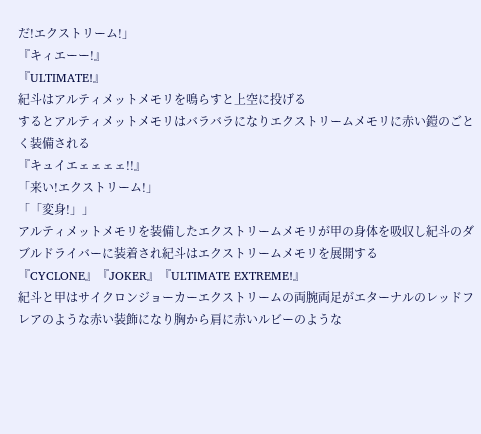だ!エクストリーム!」
『キィエーー!』
『ULTIMATE!』
紀斗はアルティメットメモリを鳴らすと上空に投げる
するとアルティメットメモリはバラバラになりエクストリームメモリに赤い鎧のごとく装備される
『キュイエェェェェ!!』
「来い!エクストリーム!」
「「変身!」」
アルティメットメモリを装備したエクストリームメモリが甲の身体を吸収し紀斗のダブルドライバーに装着され紀斗はエクストリームメモリを展開する
『CYCLONE』『JOKER』『ULTIMATE EXTREME!』
紀斗と甲はサイクロンジョーカーエクストリームの両腕両足がエターナルのレッドフレアのような赤い装飾になり胸から肩に赤いルビーのような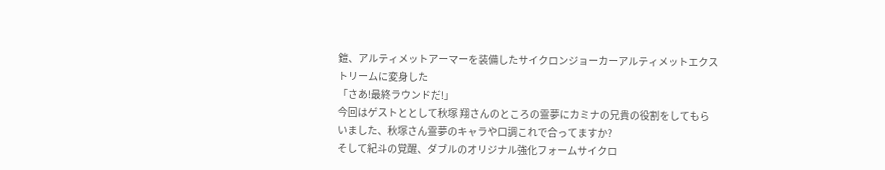鎧、アルティメットアーマーを装備したサイクロンジョーカーアルティメットエクストリームに変身した
「さあ!最終ラウンドだ!」
今回はゲストととして秋塚 翔さんのところの霊夢にカミナの兄貴の役割をしてもらいました、秋塚さん霊夢のキャラや口調これで合ってますか?
そして紀斗の覚醒、ダブルのオリジナル強化フォームサイクロ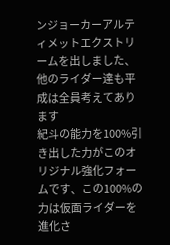ンジョーカーアルティメットエクストリームを出しました、他のライダー達も平成は全員考えてあります
紀斗の能力を100%引き出した力がこのオリジナル強化フォームです、この100%の力は仮面ライダーを進化さ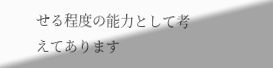せる程度の能力として考えてあります